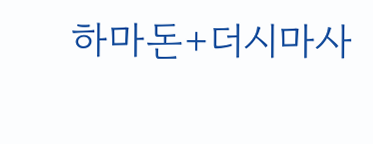하마돈+더시마사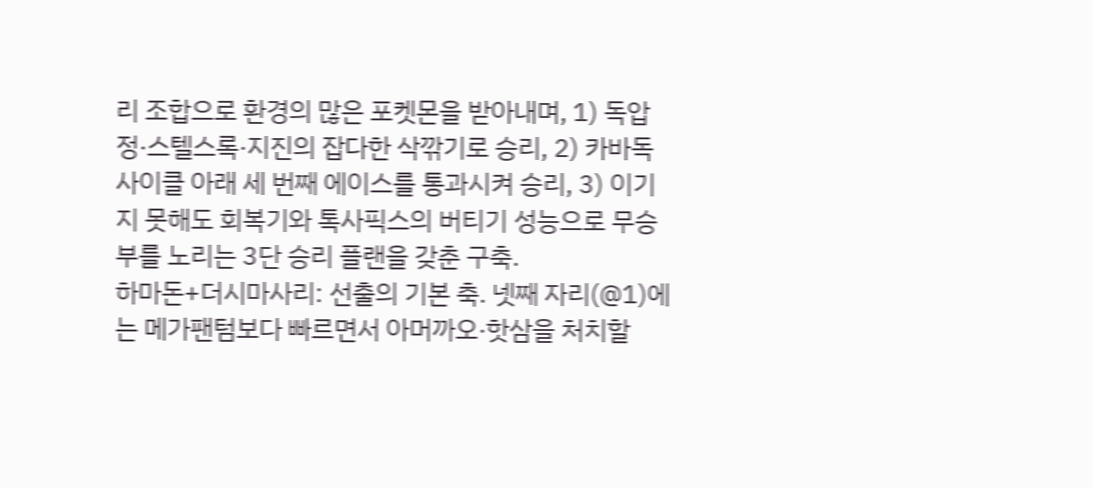리 조합으로 환경의 많은 포켓몬을 받아내며, 1) 독압정·스텔스록·지진의 잡다한 삭깎기로 승리, 2) 카바독 사이클 아래 세 번째 에이스를 통과시켜 승리, 3) 이기지 못해도 회복기와 톡사픽스의 버티기 성능으로 무승부를 노리는 3단 승리 플랜을 갖춘 구축.
하마돈+더시마사리: 선출의 기본 축. 넷째 자리(@1)에는 메가팬텀보다 빠르면서 아머까오·핫삼을 처치할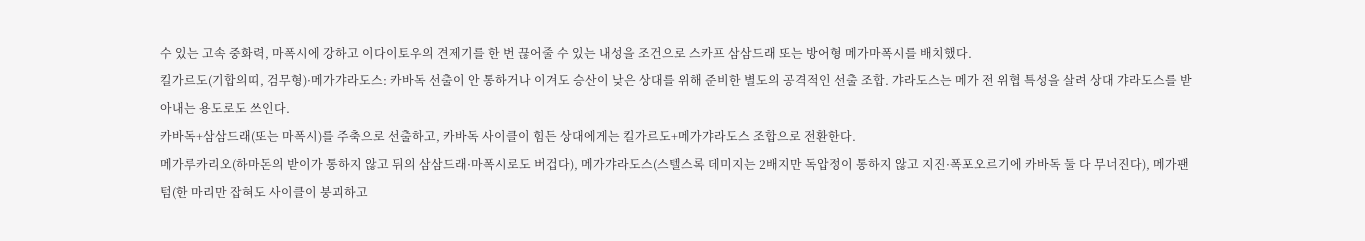수 있는 고속 중화력, 마폭시에 강하고 이다이토우의 견제기를 한 번 끊어줄 수 있는 내성을 조건으로 스카프 삼삼드래 또는 방어형 메가마폭시를 배치했다.
킬가르도(기합의띠, 검무형)·메가갸라도스: 카바독 선출이 안 통하거나 이겨도 승산이 낮은 상대를 위해 준비한 별도의 공격적인 선출 조합. 갸라도스는 메가 전 위협 특성을 살려 상대 갸라도스를 받아내는 용도로도 쓰인다.
카바독+삼삼드래(또는 마폭시)를 주축으로 선출하고, 카바독 사이클이 힘든 상대에게는 킬가르도+메가갸라도스 조합으로 전환한다.
메가루카리오(하마돈의 받이가 통하지 않고 뒤의 삼삼드래·마폭시로도 버겁다), 메가갸라도스(스텔스록 데미지는 2배지만 독압정이 통하지 않고 지진·폭포오르기에 카바독 둘 다 무너진다), 메가팬텀(한 마리만 잡혀도 사이클이 붕괴하고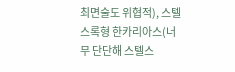최면술도 위협적), 스텔스록형 한카리아스(너무 단단해 스텔스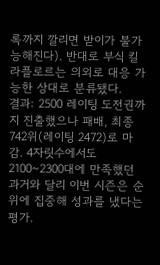록까지 깔리면 받이가 불가능해진다). 반대로 부식 킬라플로르는 의외로 대응 가능한 상대로 분류됐다.
결과: 2500 레이팅 도전권까지 진출했으나 패배, 최종 742위(레이팅 2472)로 마감. 4자릿수에서도 2100~2300대에 만족했던 과거와 달리 이번 시즌은 순위에 집중해 성과를 냈다는 평가.